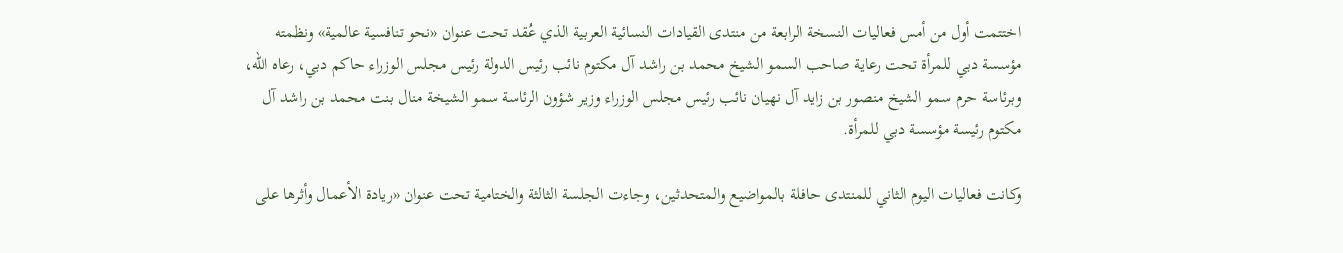اختتمت أول من أمس فعاليات النسخة الرابعة من منتدى القيادات النسائية العربية الذي عُقد تحت عنوان «نحو تنافسية عالمية» ونظمته مؤسسة دبي للمرأة تحت رعاية صاحب السمو الشيخ محمد بن راشد آل مكتوم نائب رئيس الدولة رئيس مجلس الوزراء حاكم دبي، رعاه الله، وبرئاسة حرم سمو الشيخ منصور بن زايد آل نهيان نائب رئيس مجلس الوزراء وزير شؤون الرئاسة سمو الشيخة منال بنت محمد بن راشد آل مكتوم رئيسة مؤسسة دبي للمرأة.

وكانت فعاليات اليوم الثاني للمنتدى حافلة بالمواضيع والمتحدثين، وجاءت الجلسة الثالثة والختامية تحت عنوان «ريادة الأعمال وأثرها على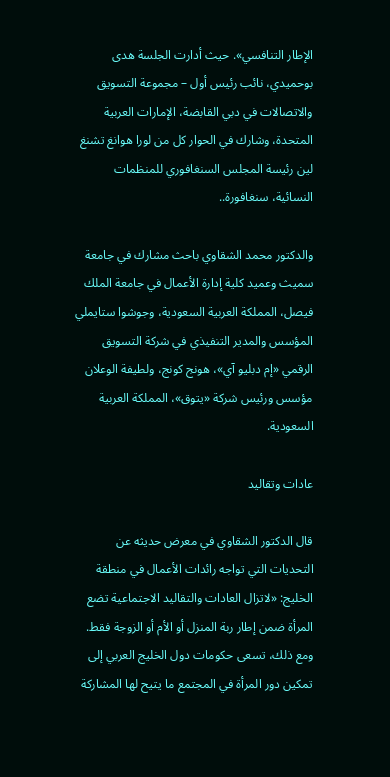الإطار التنافسي». حيث أدارت الجلسة هدى بوحميدي، نائب رئيس أول – مجموعة التسويق والاتصالات في دبي القابضة، الإمارات العربية المتحدة، وشارك في الحوار كل من لورا هوانغ تشنغ لين رئيسة المجلس السنغافوري للمنظمات النسائية، سنغافورة..

والدكتور محمد الشقاوي باحث مشارك في جامعة سميث وعميد كلية إدارة الأعمال في جامعة الملك فيصل، المملكة العربية السعودية، وجوشوا ستايملي المؤسس والمدير التنفيذي في شركة التسويق الرقمي «إم دبليو آي»، هونج كونج، ولطيفة الوعلان مؤسس ورئيس شركة «يتوق»، المملكة العربية السعودية.

عادات وتقاليد

قال الدكتور الشقاوي في معرض حديثه عن التحديات التي تواجه رائدات الأعمال في منطقة الخليج: «لاتزال العادات والتقاليد الاجتماعية تضع المرأة ضمن إطار ربة المنزل أو الأم أو الزوجة فقط. ومع ذلك، تسعى حكومات دول الخليج العربي إلى تمكين دور المرأة في المجتمع ما يتيح لها المشاركة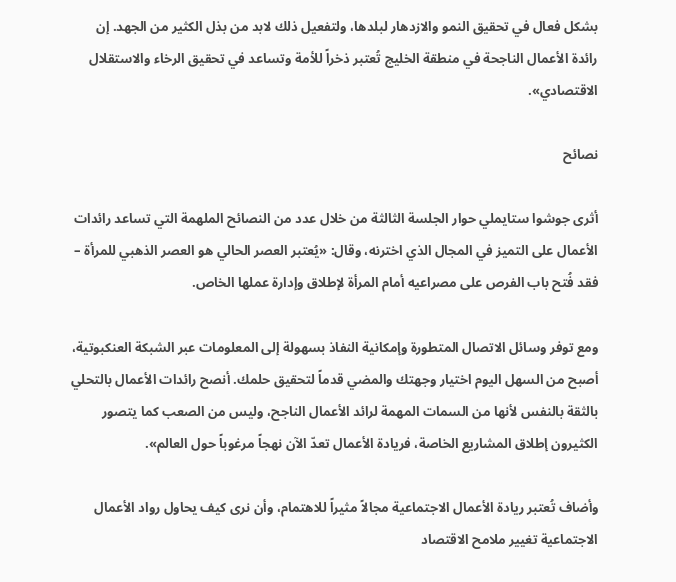بشكل فعال في تحقيق النمو والازدهار لبلدها، ولتفعيل ذلك لابد من بذل الكثير من الجهد. إن رائدة الأعمال الناجحة في منطقة الخليج تُعتبر ذخراً للأمة وتساعد في تحقيق الرخاء والاستقلال الاقتصادي».

نصائح

أثرى جوشوا ستايملي حوار الجلسة الثالثة من خلال عدد من النصائح الملهمة التي تساعد رائدات الأعمال على التميز في المجال الذي اخترنه، وقال: «يُعتبر العصر الحالي هو العصر الذهبي للمرأة – فقد فُتح باب الفرص على مصراعيه أمام المرأة لإطلاق وإدارة عملها الخاص.

ومع توفر وسائل الاتصال المتطورة وإمكانية النفاذ بسهولة إلى المعلومات عبر الشبكة العنكبوتية، أصبح من السهل اليوم اختيار وجهتك والمضي قدماً لتحقيق حلمك. أنصح رائدات الأعمال بالتحلي بالثقة بالنفس لأنها من السمات المهمة لرائد الأعمال الناجح، وليس من الصعب كما يتصور الكثيرون إطلاق المشاريع الخاصة، فريادة الأعمال تعدّ الآن نهجاً مرغوباً حول العالم».

وأضاف تُعتبر ريادة الأعمال الاجتماعية مجالاً مثيراً للاهتمام، وأن نرى كيف يحاول رواد الأعمال الاجتماعية تغيير ملامح الاقتصاد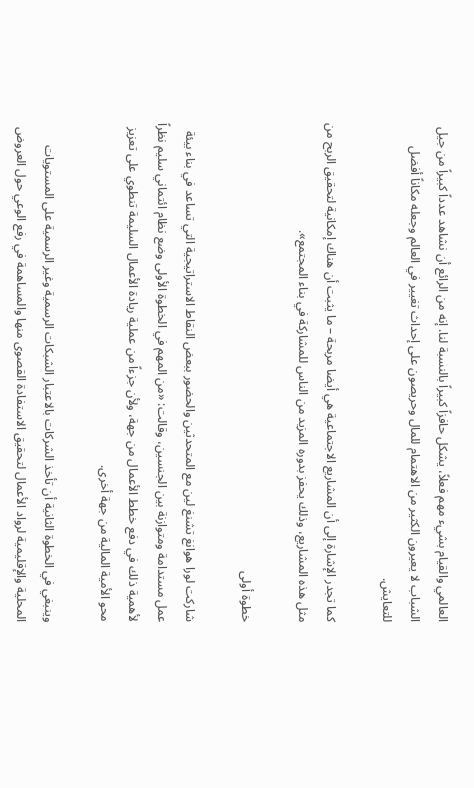العالمي والقيام بشيء مهم فعلاً، يشكل حافزاً كبيراً بالنسبة لنا. إنه من الرائع أن نشاهد عدداً كبيراً من جيل الشباب لا يعيرون الكثير من الاهتمام للمال وحريصون على إحداث تغيير في العالم وجعله مكاناً أفضل للتعايش.

كما تجدر الإشارة إلى أن المشاريع الاجتماعية هي أيضا مربحة – ما يثبت أن هناك إمكانية لتحقيق الربح من مثل هذه المشاريع، وذلك يحفز بدوره المزيد من الناس للمشاركة في بناء المجتمع».

خطوة أولى

شاركت لورا هوانغ تشنغ لين مع المتحدثين والحضور ببعض النقاط الاستراتيجية التي تساعد في بناء بيئة عمل مستدامة ومتوازنة بين الجنسين، وقالت: «من المهم في الخطوة الأولى وضع نظام ائتماني سليم نظراً لأهمية ذلك في دفع خطط الأعمال من جهة، ولأن جزءاً من عملية ريادة الأعمال السليمة تنطوي على تعزيز محو الأمية المالية من جهة أخرى.

وينبغي في الخطوة الثانية أن تأخذ الشركات بالاعتبار الشبكات الرسمية وغير الرسمية على المستويات المحلية والإقليمية لرواد الأعمال لتحقيق الاستفادة القصوى منها والمساهمة في رفع الوعي حول العروض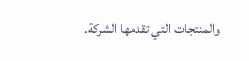والمنتجات التي تقدمها الشركة.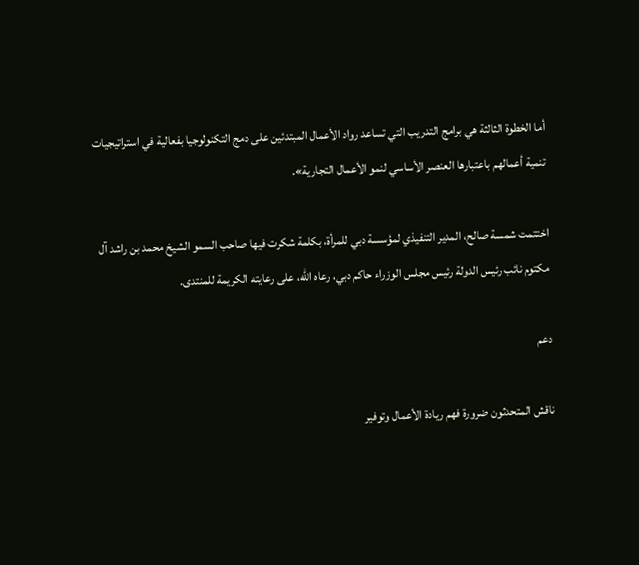أما الخطوة الثالثة هي برامج التدريب التي تساعد رواد الأعمال المبتدئين على دمج التكنولوجيا بفعالية في استراتيجيات تنمية أعمالهم باعتبارها العنصر الأساسي لنمو الأعمال التجارية».

اختتمت شمسة صالح، المدير التنفيذي لمؤسسة دبي للمرأة، بكلمة شكرت فيها صاحب السمو الشيخ محمد بن راشد آل مكتوم نائب رئيس الدولة رئيس مجلس الوزراء حاكم دبي، رعاه الله، على رعايته الكريمة للمنتدى.

دعم

ناقش المتحدثون ضرورة فهم ريادة الأعمال وتوفير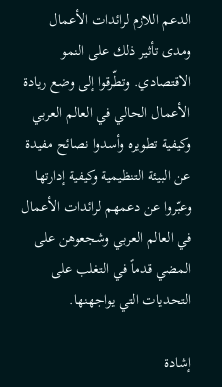الدعم اللازم لرائدات الأعمال ومدى تأثير ذلك على النمو الاقتصادي. وتطّرقوا إلى وضع ريادة الأعمال الحالي في العالم العربي وكيفية تطويره وأسدوا نصائح مفيدة عن البيئة التنظيمية وكيفية إدارتها وعبّروا عن دعمهم لرائدات الأعمال في العالم العربي وشجعوهن على المضي قدماً في التغلب على التحديات التي يواجهنها.

إشادة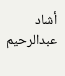أشاد عبدالرحيم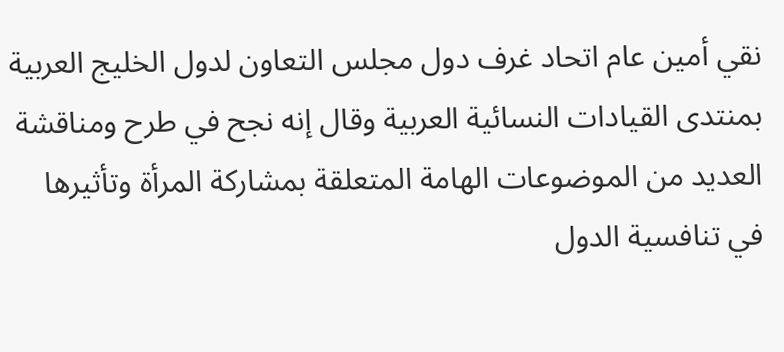نقي أمين عام اتحاد غرف دول مجلس التعاون لدول الخليج العربية بمنتدى القيادات النسائية العربية وقال إنه نجح في طرح ومناقشة العديد من الموضوعات الهامة المتعلقة بمشاركة المرأة وتأثيرها في تنافسية الدول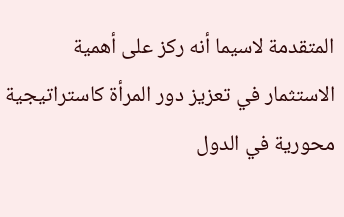المتقدمة لاسيما أنه ركز على أهمية الاستثمار في تعزيز دور المرأة كاستراتيجية محورية في الدول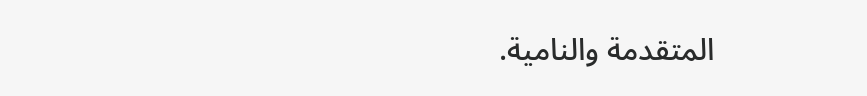المتقدمة والنامية.